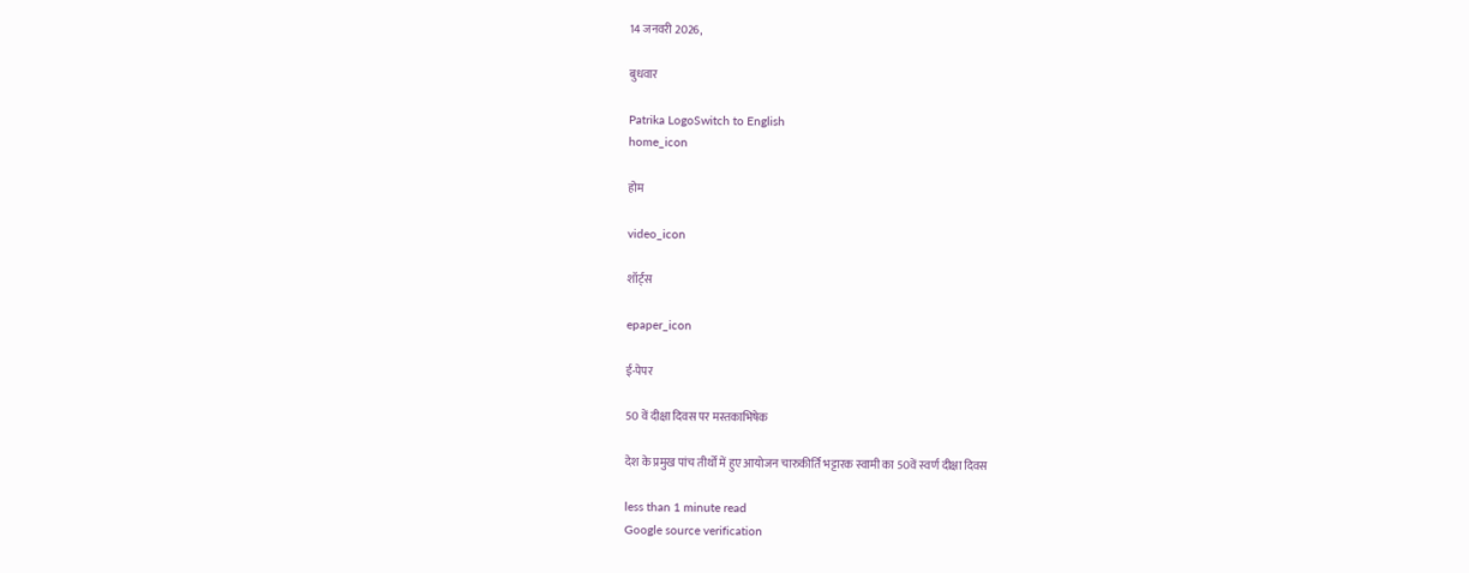14 जनवरी 2026,

बुधवार

Patrika LogoSwitch to English
home_icon

होम

video_icon

शॉर्ट्स

epaper_icon

ई-पेपर

50 वें दीक्षा दिवस पर मस्तकाभिषेक

देश के प्रमुख पांच तीर्थों में हुए आयोजन चारुकीर्ति भट्टारक स्वामी का 50वें स्वर्ण दीक्षा दिवस

less than 1 minute read
Google source verification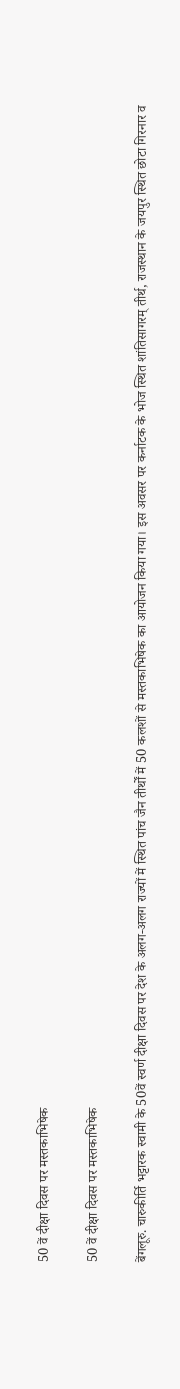50 वें दीक्षा दिवस पर मस्तकाभिषेक

50 वें दीक्षा दिवस पर मस्तकाभिषेक

बेंगलूरु. चारुकीर्ति भट्टारक स्वामी के 50वें स्वर्ण दीक्षा दिवस पर देश के अलग-अलग राज्यों में स्थित पांच जैन तीर्थों में 50 कलशों से मस्तकाभिषेक का आयोजन किया गया। इस अवसर पर कर्नाटक के भोज स्थित शांतिसागरम् तीर्थ, राजस्थान के जयपुर स्थित छोटा गिरनार व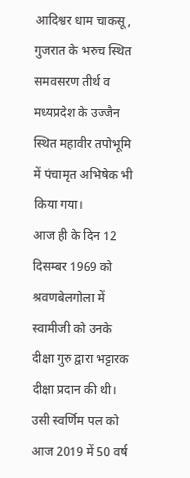आदिश्वर धाम चाकसू, गुजरात के भरुच स्थित समवसरण तीर्थ व मध्यप्रदेश के उज्जैन स्थित महावीर तपोभूमि में पंचामृत अभिषेक भी किया गया।
आज ही के दिन 12 दिसम्बर 1969 को श्रवणबेलगोला में स्वामीजी को उनके दीक्षा गुरु द्वारा भट्टारक दीक्षा प्रदान की थी। उसी स्वर्णिम पल को आज 2019 में 50 वर्ष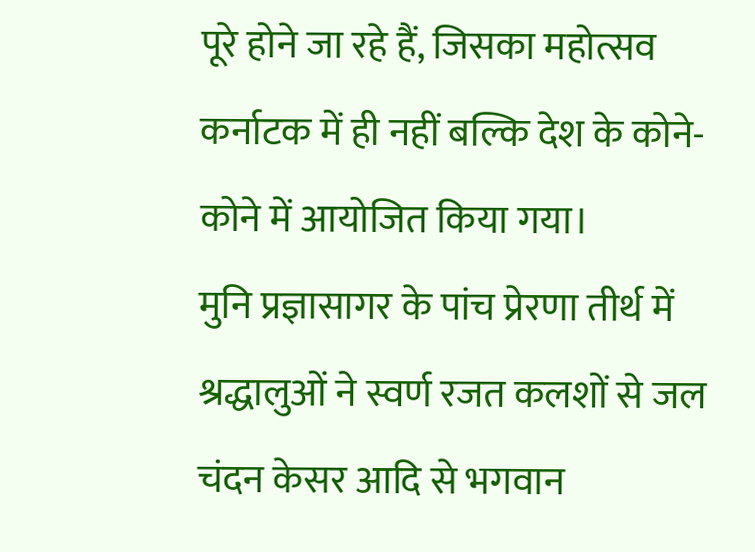पूरे होने जा रहे हैं, जिसका महोत्सव कर्नाटक में ही नहीं बल्कि देश के कोने-कोने में आयोजित किया गया।
मुनि प्रज्ञासागर के पांच प्रेरणा तीर्थ में श्रद्धालुओं ने स्वर्ण रजत कलशों से जल चंदन केसर आदि से भगवान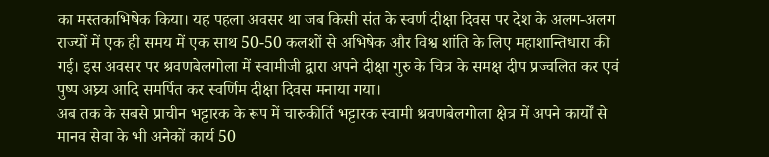का मस्तकाभिषेक किया। यह पहला अवसर था जब किसी संत के स्वर्ण दीक्षा दिवस पर देश के अलग-अलग राज्यों में एक ही समय में एक साथ 50-50 कलशों से अभिषेक और विश्व शांति के लिए महाशान्तिधारा की गई। इस अवसर पर श्रवणबेलगोला में स्वामीजी द्वारा अपने दीक्षा गुरु के चित्र के समक्ष दीप प्रज्वलित कर एवं पुष्प अघ्र्य आदि समर्पित कर स्वर्णिम दीक्षा दिवस मनाया गया।
अब तक के सबसे प्राचीन भट्टारक के रूप में चारुकीर्ति भट्टारक स्वामी श्रवणबेलगोला क्षेत्र में अपने कार्यों से मानव सेवा के भी अनेकों कार्य 50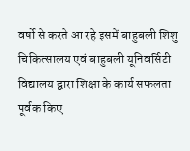वर्षो से करते आ रहे इसमें बाहुबली शिशु चिकित्सालय एवं बाहुबली यूनिवर्सिटी विद्यालय द्वारा शिक्षा के कार्य सफलता पूर्वक किए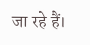जा रहे हैं।